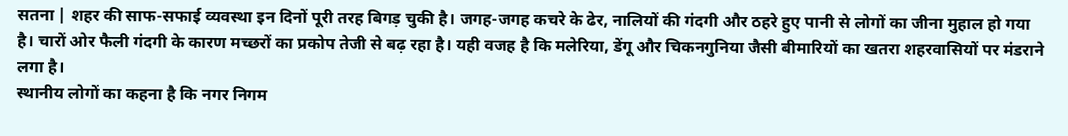सतना | शहर की साफ-सफाई व्यवस्था इन दिनों पूरी तरह बिगड़ चुकी है। जगह-जगह कचरे के ढेर, नालियों की गंदगी और ठहरे हुए पानी से लोगों का जीना मुहाल हो गया है। चारों ओर फैली गंदगी के कारण मच्छरों का प्रकोप तेजी से बढ़ रहा है। यही वजह है कि मलेरिया, डेंगू और चिकनगुनिया जैसी बीमारियों का खतरा शहरवासियों पर मंडराने लगा है।
स्थानीय लोगों का कहना है कि नगर निगम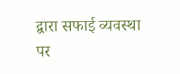द्वारा सफाई व्यवस्था पर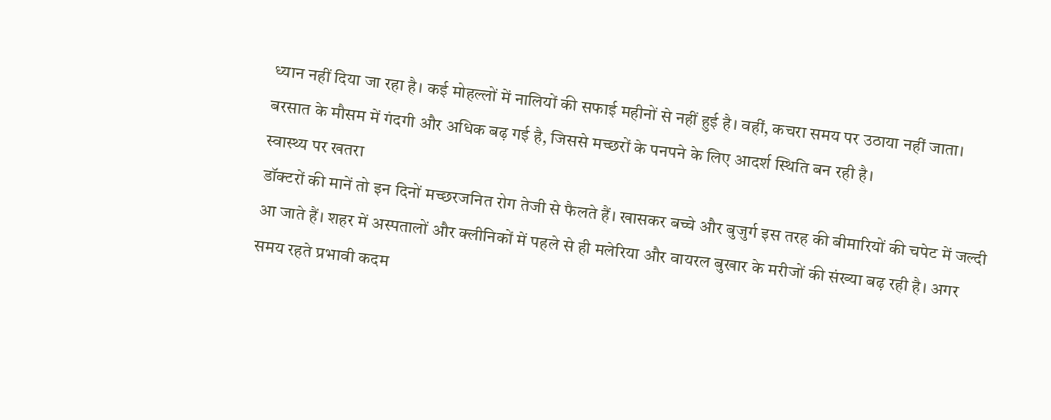ध्यान नहीं दिया जा रहा है। कई मोहल्लों में नालियों की सफाई महीनों से नहीं हुई है। वहीं, कचरा समय पर उठाया नहीं जाता। बरसात के मौसम में गंदगी और अधिक बढ़ गई है, जिससे मच्छरों के पनपने के लिए आदर्श स्थिति बन रही है।
स्वास्थ्य पर खतरा
डॉक्टरों की मानें तो इन दिनों मच्छरजनित रोग तेजी से फैलते हैं। खासकर बच्चे और बुजुर्ग इस तरह की बीमारियों की चपेट में जल्दी आ जाते हैं। शहर में अस्पतालों और क्लीनिकों में पहले से ही मलेरिया और वायरल बुखार के मरीजों की संख्या बढ़ रही है। अगर समय रहते प्रभावी कदम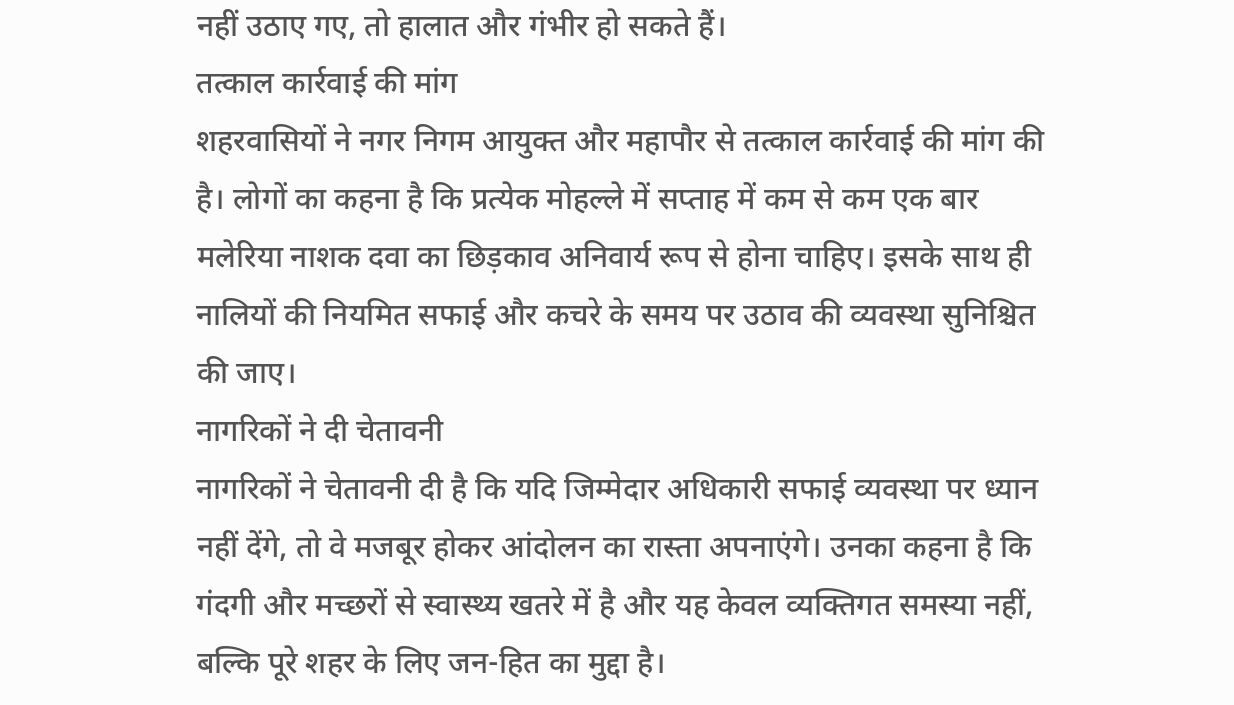नहीं उठाए गए, तो हालात और गंभीर हो सकते हैं।
तत्काल कार्रवाई की मांग
शहरवासियों ने नगर निगम आयुक्त और महापौर से तत्काल कार्रवाई की मांग की है। लोगों का कहना है कि प्रत्येक मोहल्ले में सप्ताह में कम से कम एक बार मलेरिया नाशक दवा का छिड़काव अनिवार्य रूप से होना चाहिए। इसके साथ ही नालियों की नियमित सफाई और कचरे के समय पर उठाव की व्यवस्था सुनिश्चित की जाए।
नागरिकों ने दी चेतावनी
नागरिकों ने चेतावनी दी है कि यदि जिम्मेदार अधिकारी सफाई व्यवस्था पर ध्यान नहीं देंगे, तो वे मजबूर होकर आंदोलन का रास्ता अपनाएंगे। उनका कहना है कि गंदगी और मच्छरों से स्वास्थ्य खतरे में है और यह केवल व्यक्तिगत समस्या नहीं, बल्कि पूरे शहर के लिए जन-हित का मुद्दा है।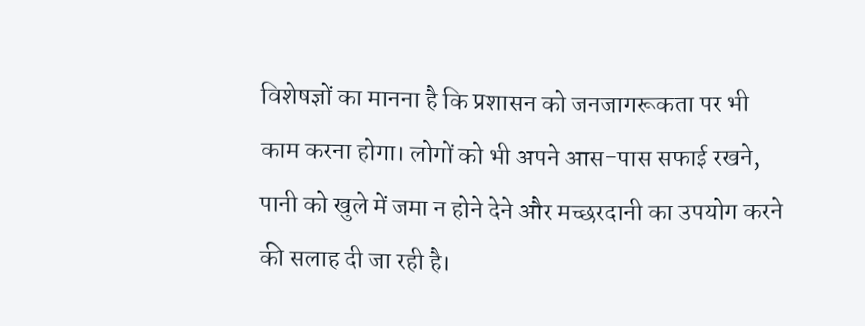विशेषज्ञों का मानना है कि प्रशासन को जनजागरूकता पर भी काम करना होगा। लोगों को भी अपने आस-पास सफाई रखने, पानी को खुले में जमा न होने देने और मच्छरदानी का उपयोग करने की सलाह दी जा रही है।